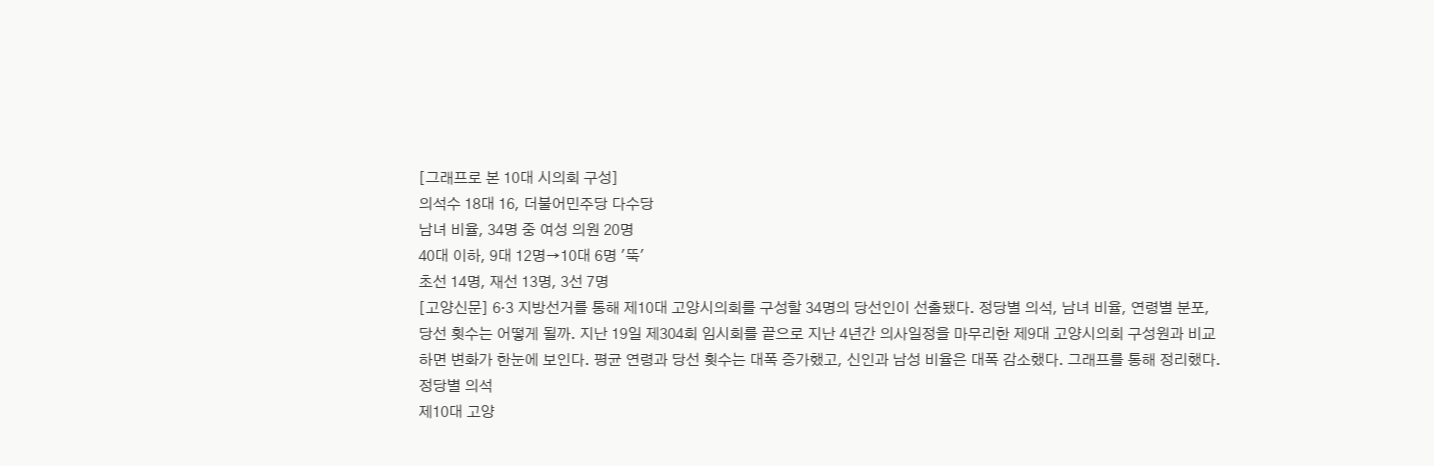[그래프로 본 10대 시의회 구성]
의석수 18대 16, 더불어민주당 다수당
남녀 비율, 34명 중 여성 의원 20명
40대 이하, 9대 12명→10대 6명 '뚝'
초선 14명, 재선 13명, 3선 7명
[고양신문] 6·3 지방선거를 통해 제10대 고양시의회를 구성할 34명의 당선인이 선출됐다. 정당별 의석, 남녀 비율, 연령별 분포, 당선 횟수는 어떻게 될까. 지난 19일 제304회 임시회를 끝으로 지난 4년간 의사일정을 마무리한 제9대 고양시의회 구성원과 비교하면 변화가 한눈에 보인다. 평균 연령과 당선 횟수는 대폭 증가했고, 신인과 남성 비율은 대폭 감소했다. 그래프를 통해 정리했다.
정당별 의석
제10대 고양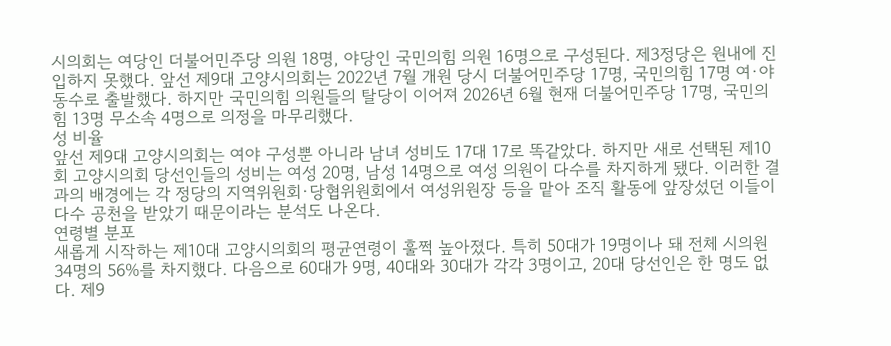시의회는 여당인 더불어민주당 의원 18명, 야당인 국민의힘 의원 16명으로 구성된다. 제3정당은 원내에 진입하지 못했다. 앞선 제9대 고양시의회는 2022년 7월 개원 당시 더불어민주당 17명, 국민의힘 17명 여·야 동수로 출발했다. 하지만 국민의힘 의원들의 탈당이 이어져 2026년 6월 현재 더불어민주당 17명, 국민의힘 13명 무소속 4명으로 의정을 마무리했다.
성 비율
앞선 제9대 고양시의회는 여야 구성뿐 아니라 남녀 성비도 17대 17로 똑같았다. 하지만 새로 선택된 제10회 고양시의회 당선인들의 성비는 여성 20명, 남성 14명으로 여성 의원이 다수를 차지하게 됐다. 이러한 결과의 배경에는 각 정당의 지역위원회·당협위원회에서 여성위원장 등을 맡아 조직 활동에 앞장섰던 이들이 다수 공천을 받았기 때문이라는 분석도 나온다.
연령별 분포
새롭게 시작하는 제10대 고양시의회의 평균연령이 훌쩍 높아졌다. 특히 50대가 19명이나 돼 전체 시의원 34명의 56%를 차지했다. 다음으로 60대가 9명, 40대와 30대가 각각 3명이고, 20대 당선인은 한 명도 없다. 제9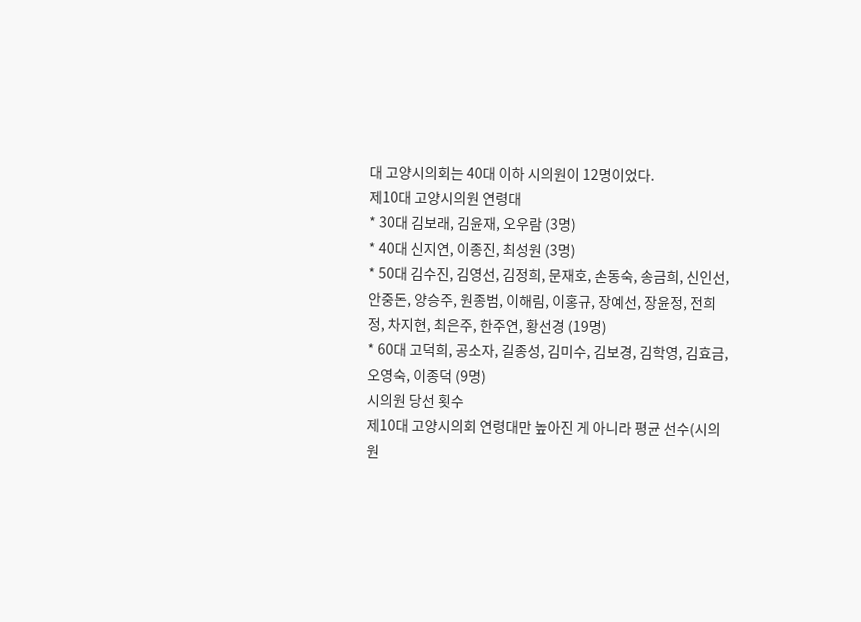대 고양시의회는 40대 이하 시의원이 12명이었다.
제10대 고양시의원 연령대
* 30대 김보래, 김윤재, 오우람 (3명)
* 40대 신지연, 이종진, 최성원 (3명)
* 50대 김수진, 김영선, 김정희, 문재호, 손동숙, 송금희, 신인선, 안중돈, 양승주, 원종범, 이해림, 이홍규, 장예선, 장윤정, 전희정, 차지현, 최은주, 한주연, 황선경 (19명)
* 60대 고덕희, 공소자, 길종성, 김미수, 김보경, 김학영, 김효금, 오영숙, 이종덕 (9명)
시의원 당선 횟수
제10대 고양시의회 연령대만 높아진 게 아니라 평균 선수(시의원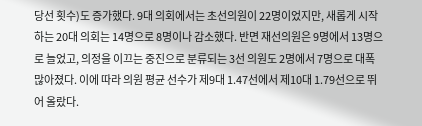당선 횟수)도 증가했다. 9대 의회에서는 초선의원이 22명이었지만, 새롭게 시작하는 20대 의회는 14명으로 8명이나 감소했다. 반면 재선의원은 9명에서 13명으로 늘었고, 의정을 이끄는 중진으로 분류되는 3선 의원도 2명에서 7명으로 대폭 많아졌다. 이에 따라 의원 평균 선수가 제9대 1.47선에서 제10대 1.79선으로 뛰어 올랐다.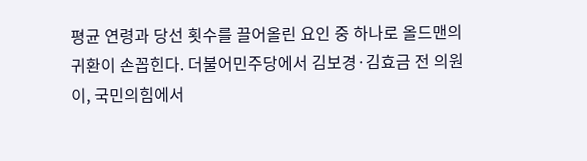평균 연령과 당선 횟수를 끌어올린 요인 중 하나로 올드맨의 귀환이 손꼽힌다. 더불어민주당에서 김보경·김효금 전 의원이, 국민의힘에서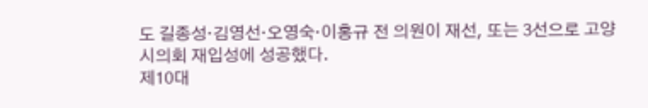도 길종성·김영선·오영숙·이홍규 전 의원이 재선, 또는 3선으로 고양시의회 재입성에 성공했다.
제10대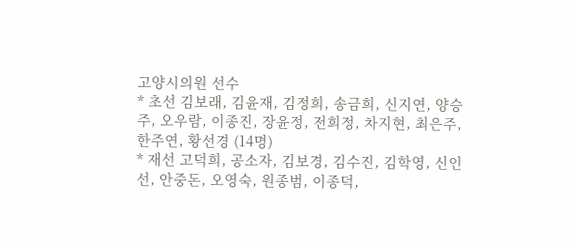고양시의원 선수
* 초선 김보래, 김윤재, 김정희, 송금희, 신지연, 양승주, 오우람, 이종진, 장윤정, 전희정, 차지현, 최은주, 한주연, 황선경 (14명)
* 재선 고덕희, 공소자, 김보경, 김수진, 김학영, 신인선, 안중돈, 오영숙, 원종범, 이종덕,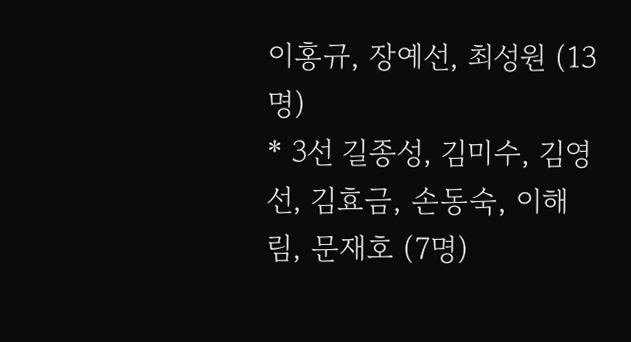이홍규, 장예선, 최성원 (13명)
* 3선 길종성, 김미수, 김영선, 김효금, 손동숙, 이해림, 문재호 (7명)